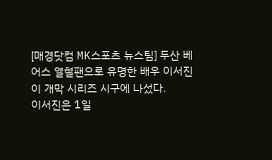[매경닷컴 MK스포츠 뉴스팀] 두산 베어스 열혈팬으로 유명한 배우 이서진이 개막 시리즈 시구에 나섰다.
이서진은 1일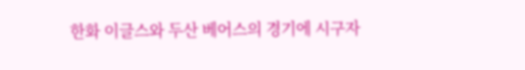한화 이글스와 두산 베어스의 경기에 시구자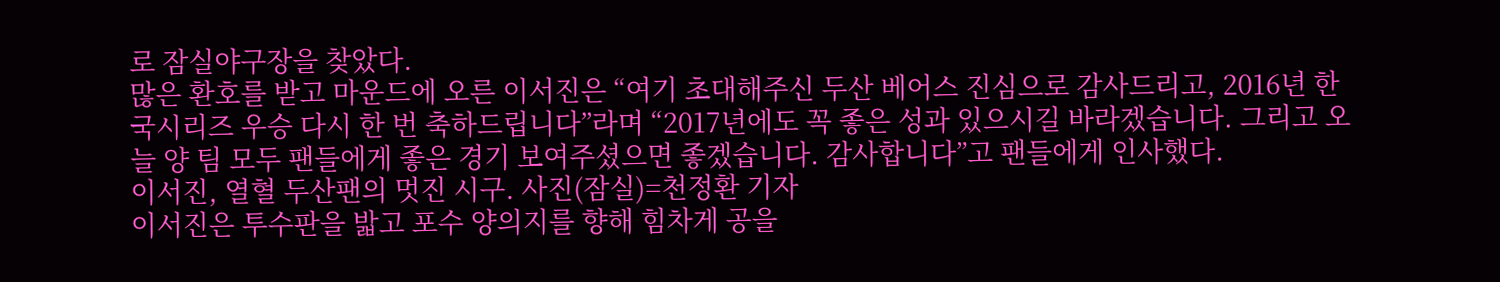로 잠실야구장을 찾았다.
많은 환호를 받고 마운드에 오른 이서진은 “여기 초대해주신 두산 베어스 진심으로 감사드리고, 2016년 한국시리즈 우승 다시 한 번 축하드립니다”라며 “2017년에도 꼭 좋은 성과 있으시길 바라겠습니다. 그리고 오늘 양 팀 모두 팬들에게 좋은 경기 보여주셨으면 좋겠습니다. 감사합니다”고 팬들에게 인사했다.
이서진, 열혈 두산팬의 멋진 시구. 사진(잠실)=천정환 기자
이서진은 투수판을 밟고 포수 양의지를 향해 힘차게 공을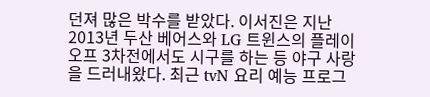던져 많은 박수를 받았다. 이서진은 지난 2013년 두산 베어스와 LG 트윈스의 플레이오프 3차전에서도 시구를 하는 등 야구 사랑을 드러내왔다. 최근 tvN 요리 예능 프로그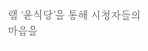램 ‘윤식당’을 통해 시청자들의 마음을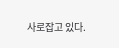사로잡고 있다.